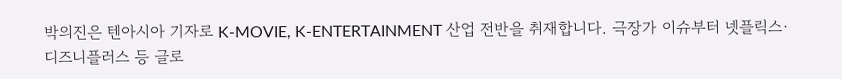박의진은 텐아시아 기자로 K-MOVIE, K-ENTERTAINMENT 산업 전반을 취재합니다. 극장가 이슈부터 넷플릭스·디즈니플러스 등 글로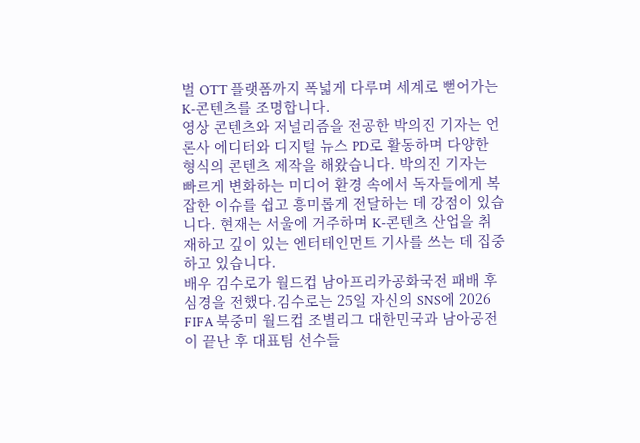벌 OTT 플랫폼까지 폭넓게 다루며 세계로 뻗어가는 K-콘텐츠를 조명합니다.
영상 콘텐츠와 저널리즘을 전공한 박의진 기자는 언론사 에디터와 디지털 뉴스 PD로 활동하며 다양한 형식의 콘텐츠 제작을 해왔습니다. 박의진 기자는 빠르게 변화하는 미디어 환경 속에서 독자들에게 복잡한 이슈를 쉽고 흥미롭게 전달하는 데 강점이 있습니다. 현재는 서울에 거주하며 K-콘텐츠 산업을 취재하고 깊이 있는 엔터테인먼트 기사를 쓰는 데 집중하고 있습니다.
배우 김수로가 월드컵 남아프리카공화국전 패배 후 심경을 전했다.김수로는 25일 자신의 SNS에 2026 FIFA 북중미 월드컵 조별리그 대한민국과 남아공전이 끝난 후 대표팀 선수들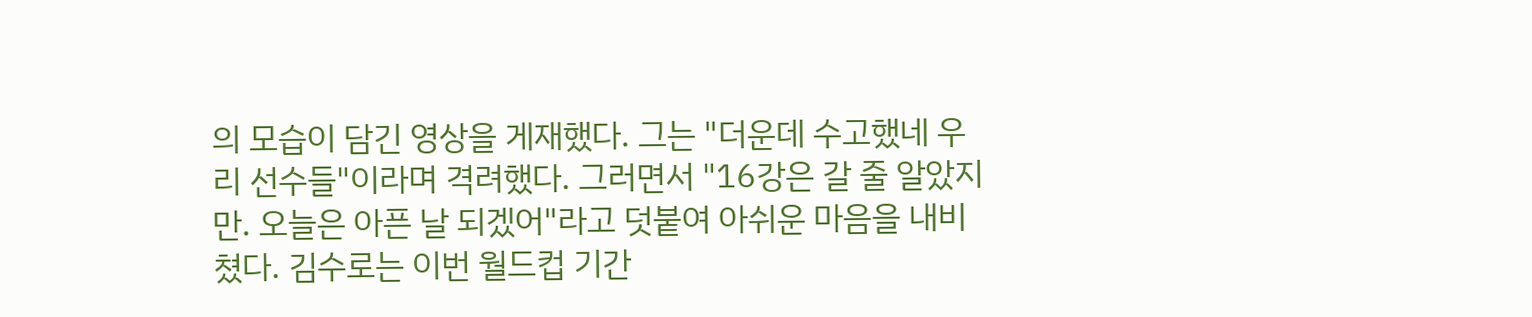의 모습이 담긴 영상을 게재했다. 그는 "더운데 수고했네 우리 선수들"이라며 격려했다. 그러면서 "16강은 갈 줄 알았지만. 오늘은 아픈 날 되겠어"라고 덧붙여 아쉬운 마음을 내비쳤다. 김수로는 이번 월드컵 기간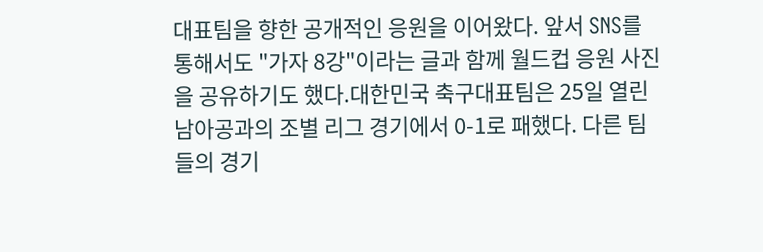대표팀을 향한 공개적인 응원을 이어왔다. 앞서 SNS를 통해서도 "가자 8강"이라는 글과 함께 월드컵 응원 사진을 공유하기도 했다.대한민국 축구대표팀은 25일 열린 남아공과의 조별 리그 경기에서 0-1로 패했다. 다른 팀들의 경기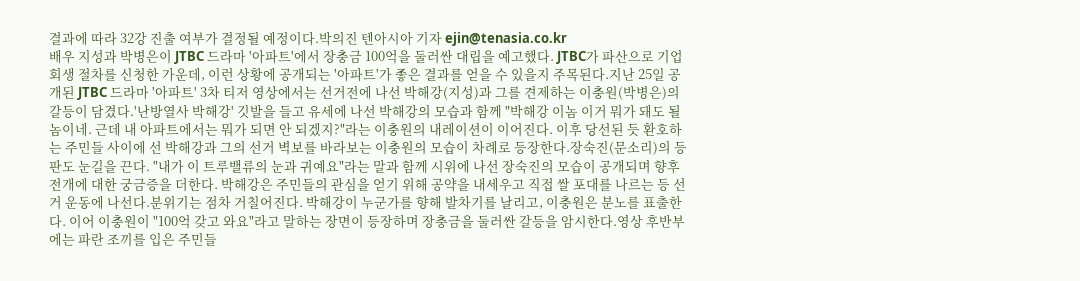결과에 따라 32강 진출 여부가 결정될 예정이다.박의진 텐아시아 기자 ejin@tenasia.co.kr
배우 지성과 박병은이 JTBC 드라마 '아파트'에서 장충금 100억을 둘러싼 대립을 예고했다. JTBC가 파산으로 기업 회생 절차를 신청한 가운데, 이런 상황에 공개되는 '아파트'가 좋은 결과를 얻을 수 있을지 주목된다.지난 25일 공개된 JTBC 드라마 '아파트' 3차 티저 영상에서는 선거전에 나선 박해강(지성)과 그를 견제하는 이충원(박병은)의 갈등이 담겼다.'난방열사 박해강' 깃발을 들고 유세에 나선 박해강의 모습과 함께 "박해강 이놈 이거 뭐가 돼도 될 놈이네. 근데 내 아파트에서는 뭐가 되면 안 되겠지?"라는 이충원의 내레이션이 이어진다. 이후 당선된 듯 환호하는 주민들 사이에 선 박해강과 그의 선거 벽보를 바라보는 이충원의 모습이 차례로 등장한다.장숙진(문소리)의 등판도 눈길을 끈다. "내가 이 트루밸류의 눈과 귀예요"라는 말과 함께 시위에 나선 장숙진의 모습이 공개되며 향후 전개에 대한 궁금증을 더한다. 박해강은 주민들의 관심을 얻기 위해 공약을 내세우고 직접 쌀 포대를 나르는 등 선거 운동에 나선다.분위기는 점차 거칠어진다. 박해강이 누군가를 향해 발차기를 날리고, 이충원은 분노를 표출한다. 이어 이충원이 "100억 갖고 와요"라고 말하는 장면이 등장하며 장충금을 둘러싼 갈등을 암시한다.영상 후반부에는 파란 조끼를 입은 주민들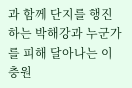과 함께 단지를 행진하는 박해강과 누군가를 피해 달아나는 이충원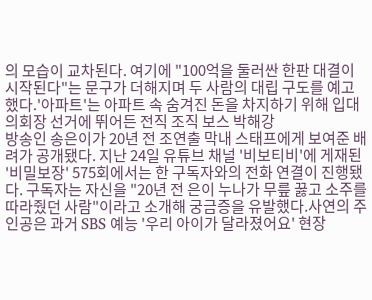의 모습이 교차된다. 여기에 "100억을 둘러싼 한판 대결이 시작된다"는 문구가 더해지며 두 사람의 대립 구도를 예고했다.'아파트'는 아파트 속 숨겨진 돈을 차지하기 위해 입대의회장 선거에 뛰어든 전직 조직 보스 박해강
방송인 송은이가 20년 전 조연출 막내 스태프에게 보여준 배려가 공개됐다. 지난 24일 유튜브 채널 '비보티비'에 게재된 '비밀보장' 575회에서는 한 구독자와의 전화 연결이 진행됐다. 구독자는 자신을 "20년 전 은이 누나가 무릎 꿇고 소주를 따라줬던 사람"이라고 소개해 궁금증을 유발했다.사연의 주인공은 과거 SBS 예능 '우리 아이가 달라졌어요' 현장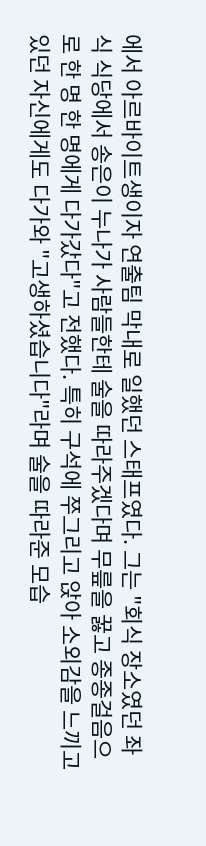에서 아르바이트생이자 연출팀 막내로 일했던 스태프였다. 그는 "회식 장소였던 좌식 식당에서 송은이 누나가 사람들한테 술을 따라주겠다며 무릎을 꿇고 종종걸음으로 한 명 한 명에게 다가갔다"고 전했다. 특히 구석에 쭈그리고 앉아 소외감을 느끼고 있던 자신에게도 다가와 "고생하셨습니다"라며 술을 따라준 모습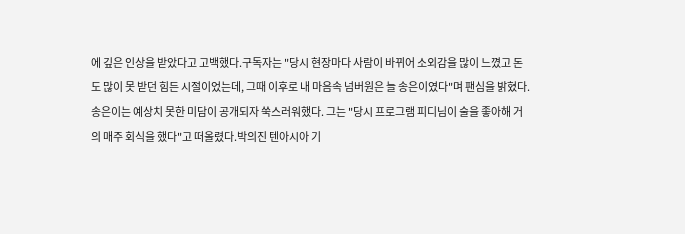에 깊은 인상을 받았다고 고백했다.구독자는 "당시 현장마다 사람이 바뀌어 소외감을 많이 느꼈고 돈도 많이 못 받던 힘든 시절이었는데, 그때 이후로 내 마음속 넘버원은 늘 송은이였다"며 팬심을 밝혔다. 송은이는 예상치 못한 미담이 공개되자 쑥스러워했다. 그는 "당시 프로그램 피디님이 술을 좋아해 거의 매주 회식을 했다"고 떠올렸다.박의진 텐아시아 기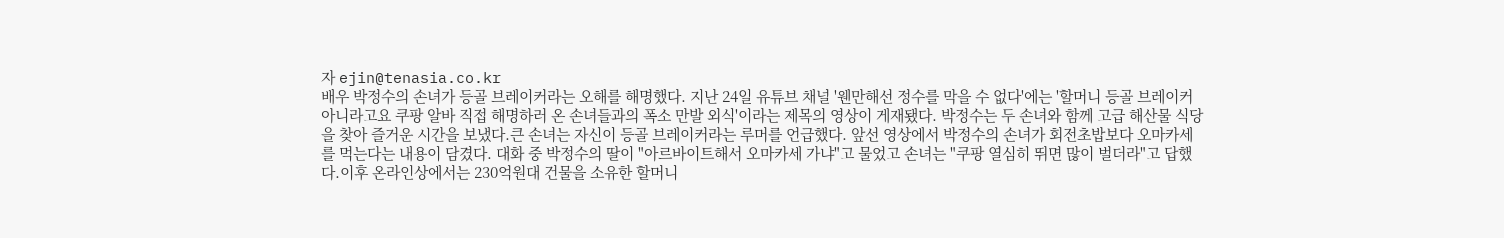자 ejin@tenasia.co.kr
배우 박정수의 손녀가 등골 브레이커라는 오해를 해명했다. 지난 24일 유튜브 채널 '웬만해선 정수를 막을 수 없다'에는 '할머니 등골 브레이커 아니라고요 쿠팡 알바 직접 해명하러 온 손녀들과의 폭소 만발 외식'이라는 제목의 영상이 게재됐다. 박정수는 두 손녀와 함께 고급 해산물 식당을 찾아 즐거운 시간을 보냈다.큰 손녀는 자신이 등골 브레이커라는 루머를 언급했다. 앞선 영상에서 박정수의 손녀가 회전초밥보다 오마카세를 먹는다는 내용이 담겼다. 대화 중 박정수의 딸이 "아르바이트해서 오마카세 가냐"고 물었고 손녀는 "쿠팡 열심히 뛰면 많이 벌더라"고 답했다.이후 온라인상에서는 230억원대 건물을 소유한 할머니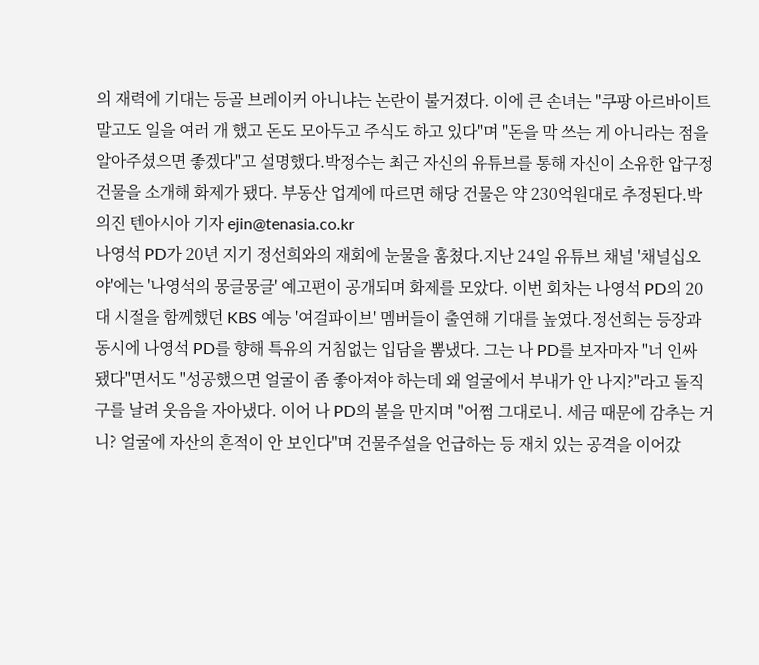의 재력에 기대는 등골 브레이커 아니냐는 논란이 불거졌다. 이에 큰 손녀는 "쿠팡 아르바이트 말고도 일을 여러 개 했고 돈도 모아두고 주식도 하고 있다"며 "돈을 막 쓰는 게 아니라는 점을 알아주셨으면 좋겠다"고 설명했다.박정수는 최근 자신의 유튜브를 통해 자신이 소유한 압구정 건물을 소개해 화제가 됐다. 부동산 업계에 따르면 해당 건물은 약 230억원대로 추정된다.박의진 텐아시아 기자 ejin@tenasia.co.kr
나영석 PD가 20년 지기 정선희와의 재회에 눈물을 훔쳤다.지난 24일 유튜브 채널 '채널십오야'에는 '나영석의 몽글몽글' 예고편이 공개되며 화제를 모았다. 이번 회차는 나영석 PD의 20대 시절을 함께했던 KBS 예능 '여걸파이브' 멤버들이 출연해 기대를 높였다.정선희는 등장과 동시에 나영석 PD를 향해 특유의 거침없는 입담을 뽐냈다. 그는 나 PD를 보자마자 "너 인싸 됐다"면서도 "성공했으면 얼굴이 좀 좋아져야 하는데 왜 얼굴에서 부내가 안 나지?"라고 돌직구를 날려 웃음을 자아냈다. 이어 나 PD의 볼을 만지며 "어쩜 그대로니. 세금 때문에 감추는 거니? 얼굴에 자산의 흔적이 안 보인다"며 건물주설을 언급하는 등 재치 있는 공격을 이어갔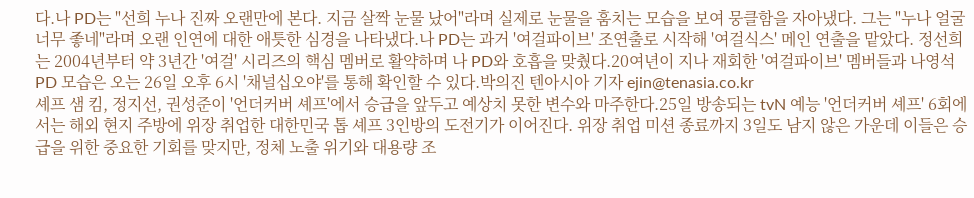다.나 PD는 "선희 누나 진짜 오랜만에 본다. 지금 살짝 눈물 났어"라며 실제로 눈물을 훔치는 모습을 보여 뭉클함을 자아냈다. 그는 "누나 얼굴 너무 좋네"라며 오랜 인연에 대한 애틋한 심경을 나타냈다.나 PD는 과거 '여걸파이브' 조연출로 시작해 '여걸식스' 메인 연출을 맡았다. 정선희는 2004년부터 약 3년간 '여걸' 시리즈의 핵심 멤버로 활약하며 나 PD와 호흡을 맞췄다.20여년이 지나 재회한 '여걸파이브' 멤버들과 나영석 PD 모습은 오는 26일 오후 6시 '채널십오야'를 통해 확인할 수 있다.박의진 텐아시아 기자 ejin@tenasia.co.kr
셰프 샘 킴, 정지선, 권성준이 '언더커버 셰프'에서 승급을 앞두고 예상치 못한 변수와 마주한다.25일 방송되는 tvN 예능 '언더커버 셰프' 6회에서는 해외 현지 주방에 위장 취업한 대한민국 톱 셰프 3인방의 도전기가 이어진다. 위장 취업 미션 종료까지 3일도 남지 않은 가운데 이들은 승급을 위한 중요한 기회를 맞지만, 정체 노출 위기와 대용량 조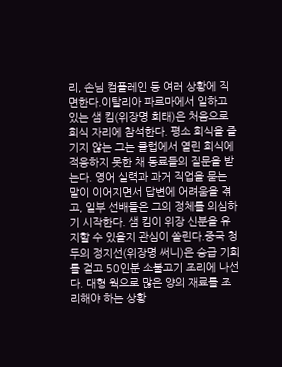리, 손님 컴플레인 등 여러 상황에 직면한다.이탈리아 파르마에서 일하고 있는 샘 킴(위장명 희태)은 처음으로 회식 자리에 참석한다. 평소 회식을 즐기지 않는 그는 클럽에서 열린 회식에 적응하지 못한 채 동료들의 질문을 받는다. 영어 실력과 과거 직업을 묻는 말이 이어지면서 답변에 어려움을 겪고, 일부 선배들은 그의 정체를 의심하기 시작한다. 샘 킴이 위장 신분을 유지할 수 있을지 관심이 쏠린다.중국 청두의 정지선(위장명 써니)은 승급 기회를 걸고 50인분 소불고기 조리에 나선다. 대형 웍으로 많은 양의 재료를 조리해야 하는 상황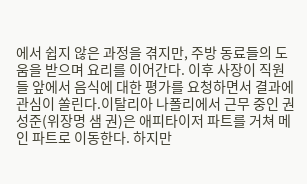에서 쉽지 않은 과정을 겪지만, 주방 동료들의 도움을 받으며 요리를 이어간다. 이후 사장이 직원들 앞에서 음식에 대한 평가를 요청하면서 결과에 관심이 쏠린다.이탈리아 나폴리에서 근무 중인 권성준(위장명 샘 권)은 애피타이저 파트를 거쳐 메인 파트로 이동한다. 하지만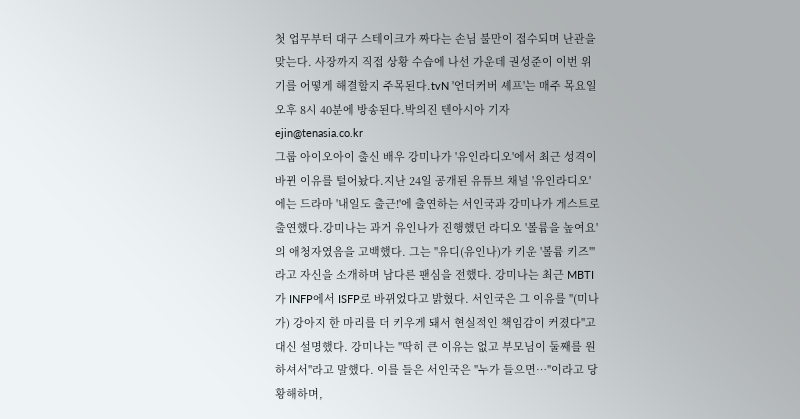첫 업무부터 대구 스테이크가 짜다는 손님 불만이 접수되며 난관을 맞는다. 사장까지 직접 상황 수습에 나선 가운데 권성준이 이번 위기를 어떻게 해결할지 주목된다.tvN '언더커버 셰프'는 매주 목요일 오후 8시 40분에 방송된다.박의진 텐아시아 기자 ejin@tenasia.co.kr
그룹 아이오아이 출신 배우 강미나가 '유인라디오'에서 최근 성격이 바뀐 이유를 털어놨다.지난 24일 공개된 유튜브 채널 '유인라디오'에는 드라마 '내일도 출근!'에 출연하는 서인국과 강미나가 게스트로 출연했다.강미나는 과거 유인나가 진행했던 라디오 '볼륨을 높여요'의 애청자였음을 고백했다. 그는 "유디(유인나)가 키운 '볼륨 키즈'"라고 자신을 소개하며 남다른 팬심을 전했다. 강미나는 최근 MBTI가 INFP에서 ISFP로 바뀌었다고 밝혔다. 서인국은 그 이유를 "(미나가) 강아지 한 마리를 더 키우게 돼서 현실적인 책임감이 커졌다"고 대신 설명했다. 강미나는 "딱히 큰 이유는 없고 부모님이 둘째를 원하셔서"라고 말했다. 이를 들은 서인국은 "누가 들으면…"이라고 당황해하며,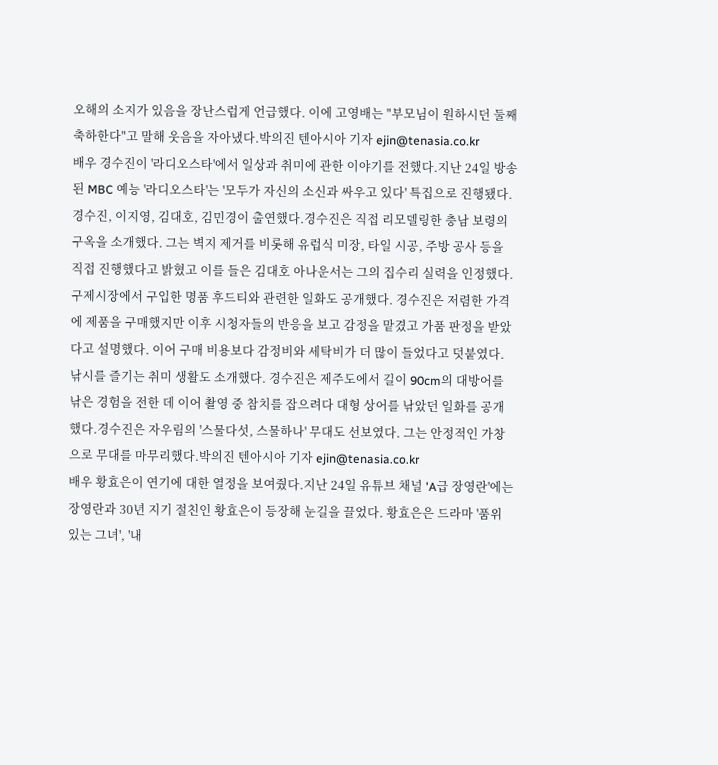오해의 소지가 있음을 장난스럽게 언급했다. 이에 고영배는 "부모님이 원하시던 둘째 축하한다"고 말해 웃음을 자아냈다.박의진 텐아시아 기자 ejin@tenasia.co.kr
배우 경수진이 '라디오스타'에서 일상과 취미에 관한 이야기를 전했다.지난 24일 방송된 MBC 예능 '라디오스타'는 '모두가 자신의 소신과 싸우고 있다' 특집으로 진행됐다. 경수진, 이지영, 김대호, 김민경이 출연했다.경수진은 직접 리모델링한 충남 보령의 구옥을 소개했다. 그는 벽지 제거를 비롯해 유럽식 미장, 타일 시공, 주방 공사 등을 직접 진행했다고 밝혔고 이를 들은 김대호 아나운서는 그의 집수리 실력을 인정했다.구제시장에서 구입한 명품 후드티와 관련한 일화도 공개했다. 경수진은 저렴한 가격에 제품을 구매했지만 이후 시청자들의 반응을 보고 감정을 맡겼고 가품 판정을 받았다고 설명했다. 이어 구매 비용보다 감정비와 세탁비가 더 많이 들었다고 덧붙였다.낚시를 즐기는 취미 생활도 소개했다. 경수진은 제주도에서 길이 90cm의 대방어를 낚은 경험을 전한 데 이어 촬영 중 참치를 잡으려다 대형 상어를 낚았던 일화를 공개했다.경수진은 자우림의 '스물다섯, 스물하나' 무대도 선보였다. 그는 안정적인 가창으로 무대를 마무리했다.박의진 텐아시아 기자 ejin@tenasia.co.kr
배우 황효은이 연기에 대한 열정을 보여줬다.지난 24일 유튜브 채널 'A급 장영란'에는 장영란과 30년 지기 절친인 황효은이 등장해 눈길을 끌었다. 황효은은 드라마 '품위있는 그녀', '내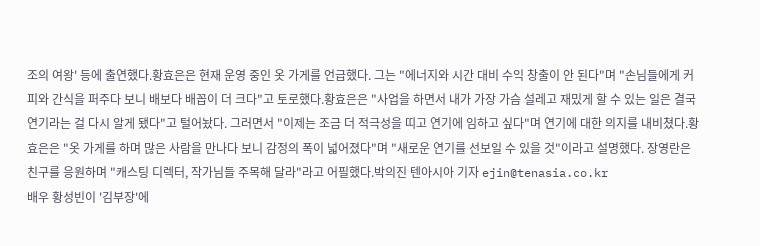조의 여왕' 등에 출연했다.황효은은 현재 운영 중인 옷 가게를 언급했다. 그는 "에너지와 시간 대비 수익 창출이 안 된다"며 "손님들에게 커피와 간식을 퍼주다 보니 배보다 배꼽이 더 크다"고 토로했다.황효은은 "사업을 하면서 내가 가장 가슴 설레고 재밌게 할 수 있는 일은 결국 연기라는 걸 다시 알게 됐다"고 털어놨다. 그러면서 "이제는 조금 더 적극성을 띠고 연기에 임하고 싶다"며 연기에 대한 의지를 내비쳤다.황효은은 "옷 가게를 하며 많은 사람을 만나다 보니 감정의 폭이 넓어졌다"며 "새로운 연기를 선보일 수 있을 것"이라고 설명했다. 장영란은 친구를 응원하며 "캐스팅 디렉터, 작가님들 주목해 달라"라고 어필했다.박의진 텐아시아 기자 ejin@tenasia.co.kr
배우 황성빈이 '김부장'에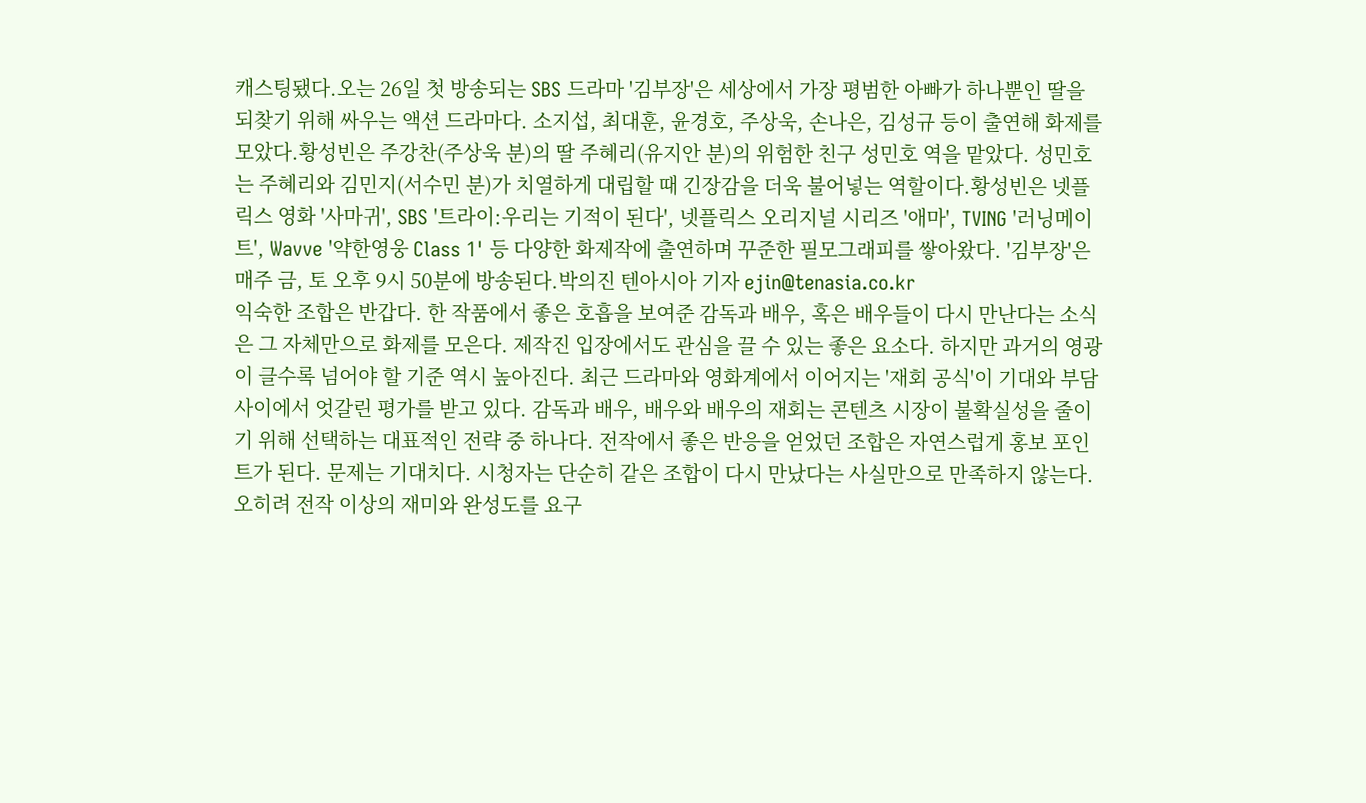캐스팅됐다.오는 26일 첫 방송되는 SBS 드라마 '김부장'은 세상에서 가장 평범한 아빠가 하나뿐인 딸을 되찾기 위해 싸우는 액션 드라마다. 소지섭, 최대훈, 윤경호, 주상욱, 손나은, 김성규 등이 출연해 화제를 모았다.황성빈은 주강찬(주상욱 분)의 딸 주혜리(유지안 분)의 위험한 친구 성민호 역을 맡았다. 성민호는 주혜리와 김민지(서수민 분)가 치열하게 대립할 때 긴장감을 더욱 불어넣는 역할이다.황성빈은 넷플릭스 영화 '사마귀', SBS '트라이:우리는 기적이 된다', 넷플릭스 오리지널 시리즈 '애마', TVING '러닝메이트', Wavve '약한영웅 Class 1' 등 다양한 화제작에 출연하며 꾸준한 필모그래피를 쌓아왔다. '김부장'은 매주 금, 토 오후 9시 50분에 방송된다.박의진 텐아시아 기자 ejin@tenasia.co.kr
익숙한 조합은 반갑다. 한 작품에서 좋은 호흡을 보여준 감독과 배우, 혹은 배우들이 다시 만난다는 소식은 그 자체만으로 화제를 모은다. 제작진 입장에서도 관심을 끌 수 있는 좋은 요소다. 하지만 과거의 영광이 클수록 넘어야 할 기준 역시 높아진다. 최근 드라마와 영화계에서 이어지는 '재회 공식'이 기대와 부담 사이에서 엇갈린 평가를 받고 있다. 감독과 배우, 배우와 배우의 재회는 콘텐츠 시장이 불확실성을 줄이기 위해 선택하는 대표적인 전략 중 하나다. 전작에서 좋은 반응을 얻었던 조합은 자연스럽게 홍보 포인트가 된다. 문제는 기대치다. 시청자는 단순히 같은 조합이 다시 만났다는 사실만으로 만족하지 않는다. 오히려 전작 이상의 재미와 완성도를 요구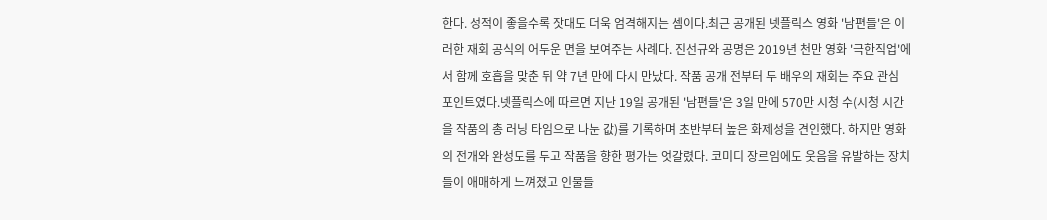한다. 성적이 좋을수록 잣대도 더욱 엄격해지는 셈이다.최근 공개된 넷플릭스 영화 '남편들'은 이러한 재회 공식의 어두운 면을 보여주는 사례다. 진선규와 공명은 2019년 천만 영화 '극한직업'에서 함께 호흡을 맞춘 뒤 약 7년 만에 다시 만났다. 작품 공개 전부터 두 배우의 재회는 주요 관심 포인트였다.넷플릭스에 따르면 지난 19일 공개된 '남편들'은 3일 만에 570만 시청 수(시청 시간을 작품의 총 러닝 타임으로 나눈 값)를 기록하며 초반부터 높은 화제성을 견인했다. 하지만 영화의 전개와 완성도를 두고 작품을 향한 평가는 엇갈렸다. 코미디 장르임에도 웃음을 유발하는 장치들이 애매하게 느껴졌고 인물들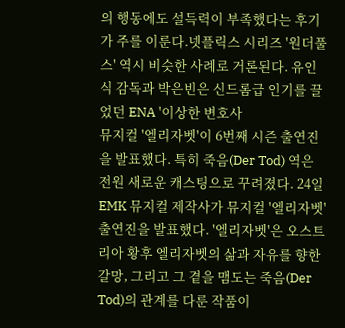의 행동에도 설득력이 부족했다는 후기가 주를 이룬다.넷플릭스 시리즈 '원더풀스' 역시 비슷한 사례로 거론된다. 유인식 감독과 박은빈은 신드롬급 인기를 끌었던 ENA '이상한 변호사
뮤지컬 '엘리자벳'이 6번째 시즌 출연진을 발표했다. 특히 죽음(Der Tod) 역은 전원 새로운 캐스팅으로 꾸려졌다. 24일 EMK 뮤지컬 제작사가 뮤지컬 '엘리자벳' 출연진을 발표했다. '엘리자벳'은 오스트리아 황후 엘리자벳의 삶과 자유를 향한 갈망, 그리고 그 곁을 맴도는 죽음(Der Tod)의 관계를 다룬 작품이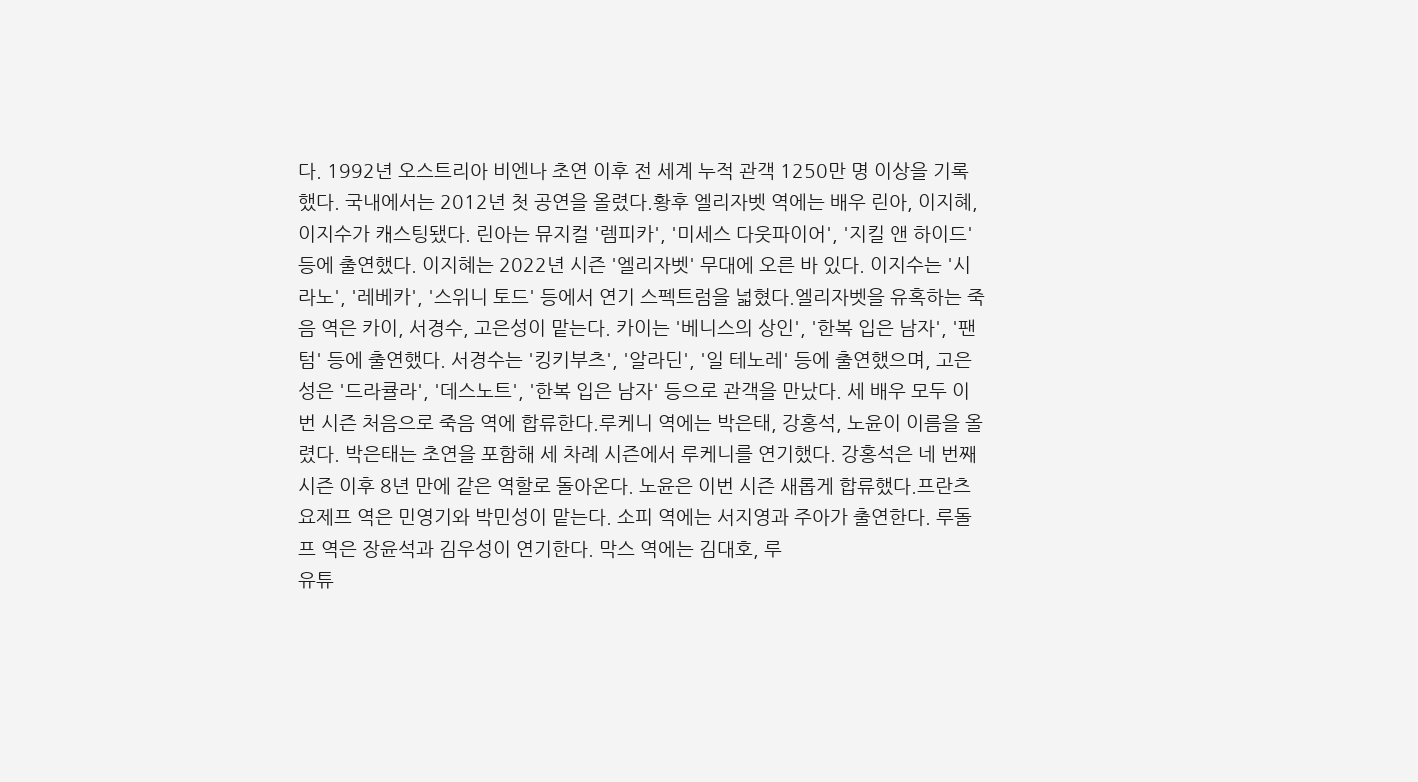다. 1992년 오스트리아 비엔나 초연 이후 전 세계 누적 관객 1250만 명 이상을 기록했다. 국내에서는 2012년 첫 공연을 올렸다.황후 엘리자벳 역에는 배우 린아, 이지혜, 이지수가 캐스팅됐다. 린아는 뮤지컬 '렘피카', '미세스 다웃파이어', '지킬 앤 하이드' 등에 출연했다. 이지혜는 2022년 시즌 '엘리자벳' 무대에 오른 바 있다. 이지수는 '시라노', '레베카', '스위니 토드' 등에서 연기 스펙트럼을 넓혔다.엘리자벳을 유혹하는 죽음 역은 카이, 서경수, 고은성이 맡는다. 카이는 '베니스의 상인', '한복 입은 남자', '팬텀' 등에 출연했다. 서경수는 '킹키부츠', '알라딘', '일 테노레' 등에 출연했으며, 고은성은 '드라큘라', '데스노트', '한복 입은 남자' 등으로 관객을 만났다. 세 배우 모두 이번 시즌 처음으로 죽음 역에 합류한다.루케니 역에는 박은태, 강홍석, 노윤이 이름을 올렸다. 박은태는 초연을 포함해 세 차례 시즌에서 루케니를 연기했다. 강홍석은 네 번째 시즌 이후 8년 만에 같은 역할로 돌아온다. 노윤은 이번 시즌 새롭게 합류했다.프란츠 요제프 역은 민영기와 박민성이 맡는다. 소피 역에는 서지영과 주아가 출연한다. 루돌프 역은 장윤석과 김우성이 연기한다. 막스 역에는 김대호, 루
유튜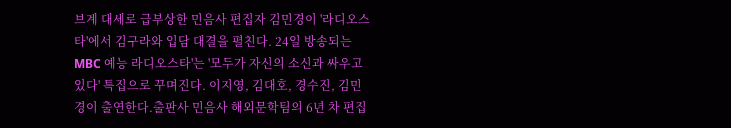브계 대세로 급부상한 민음사 편집자 김민경이 '라디오스타'에서 김구라와 입담 대결을 펼친다. 24일 방송되는 MBC 예능 라디오스타'는 '모두가 자신의 소신과 싸우고 있다' 특집으로 꾸며진다. 이지영, 김대호, 경수진, 김민경이 출연한다.출판사 민음사 해외문학팀의 6년 차 편집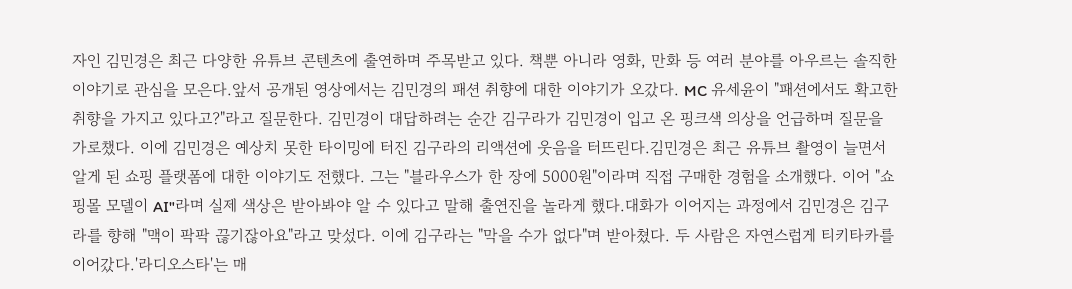자인 김민경은 최근 다양한 유튜브 콘텐츠에 출연하며 주목받고 있다. 책뿐 아니라 영화, 만화 등 여러 분야를 아우르는 솔직한 이야기로 관심을 모은다.앞서 공개된 영상에서는 김민경의 패션 취향에 대한 이야기가 오갔다. MC 유세윤이 "패션에서도 확고한 취향을 가지고 있다고?"라고 질문한다. 김민경이 대답하려는 순간 김구라가 김민경이 입고 온 핑크색 의상을 언급하며 질문을 가로챘다. 이에 김민경은 예상치 못한 타이밍에 터진 김구라의 리액션에 웃음을 터뜨린다.김민경은 최근 유튜브 촬영이 늘면서 알게 된 쇼핑 플랫폼에 대한 이야기도 전했다. 그는 "블라우스가 한 장에 5000원"이라며 직접 구매한 경험을 소개했다. 이어 "쇼핑몰 모델이 AI"라며 실제 색상은 받아봐야 알 수 있다고 말해 출연진을 놀라게 했다.대화가 이어지는 과정에서 김민경은 김구라를 향해 "맥이 팍팍 끊기잖아요"라고 맞섰다. 이에 김구라는 "막을 수가 없다"며 받아쳤다. 두 사람은 자연스럽게 티키타카를 이어갔다.'라디오스타'는 매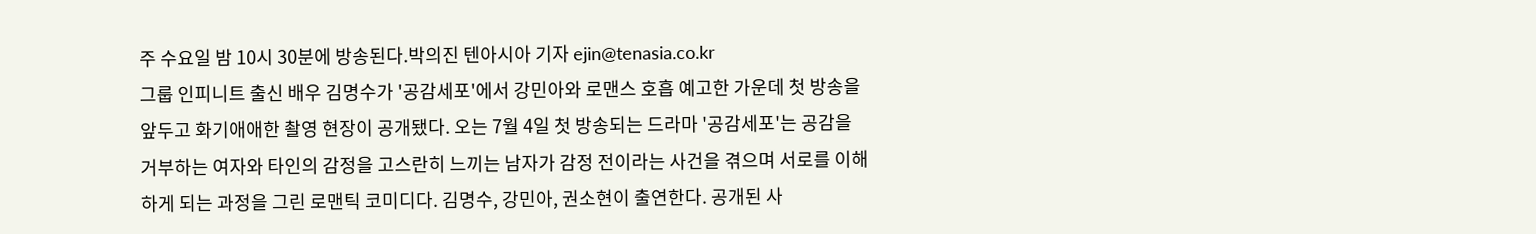주 수요일 밤 10시 30분에 방송된다.박의진 텐아시아 기자 ejin@tenasia.co.kr
그룹 인피니트 출신 배우 김명수가 '공감세포'에서 강민아와 로맨스 호흡 예고한 가운데 첫 방송을 앞두고 화기애애한 촬영 현장이 공개됐다. 오는 7월 4일 첫 방송되는 드라마 '공감세포'는 공감을 거부하는 여자와 타인의 감정을 고스란히 느끼는 남자가 감정 전이라는 사건을 겪으며 서로를 이해하게 되는 과정을 그린 로맨틱 코미디다. 김명수, 강민아, 권소현이 출연한다. 공개된 사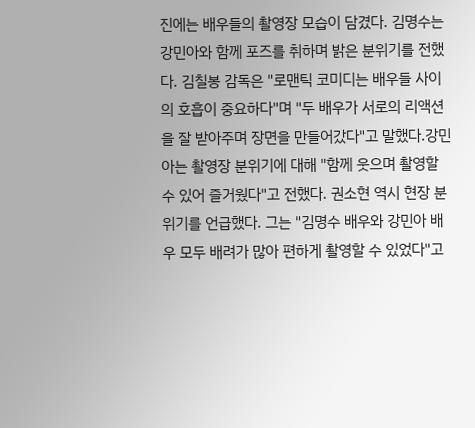진에는 배우들의 촬영장 모습이 담겼다. 김명수는 강민아와 함께 포즈를 취하며 밝은 분위기를 전했다. 김칠봉 감독은 "로맨틱 코미디는 배우들 사이의 호흡이 중요하다"며 "두 배우가 서로의 리액션을 잘 받아주며 장면을 만들어갔다"고 말했다.강민아는 촬영장 분위기에 대해 "함께 웃으며 촬영할 수 있어 즐거웠다"고 전했다. 권소현 역시 현장 분위기를 언급했다. 그는 "김명수 배우와 강민아 배우 모두 배려가 많아 편하게 촬영할 수 있었다"고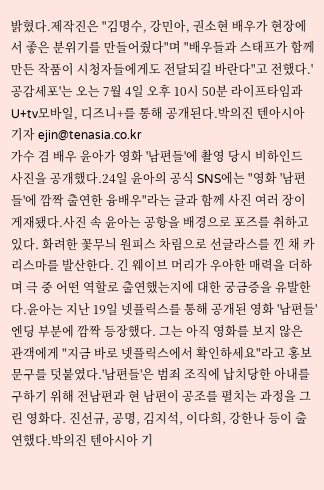밝혔다.제작진은 "김명수, 강민아, 권소현 배우가 현장에서 좋은 분위기를 만들어줬다"며 "배우들과 스태프가 함께 만든 작품이 시청자들에게도 전달되길 바란다"고 전했다.'공감세포'는 오는 7월 4일 오후 10시 50분 라이프타임과 U+tv모바일, 디즈니+를 통해 공개된다.박의진 텐아시아 기자 ejin@tenasia.co.kr
가수 겸 배우 윤아가 영화 '남편들'에 촬영 당시 비하인드 사진을 공개했다.24일 윤아의 공식 SNS에는 "영화 '남편들'에 깜짝 출연한 융배우"라는 글과 함께 사진 여러 장이 게재됐다.사진 속 윤아는 공항을 배경으로 포즈를 취하고 있다. 화려한 꽃무늬 원피스 차림으로 선글라스를 낀 채 카리스마를 발산한다. 긴 웨이브 머리가 우아한 매력을 더하며 극 중 어떤 역할로 출연했는지에 대한 궁금증을 유발한다.윤아는 지난 19일 넷플릭스를 통해 공개된 영화 '남편들' 엔딩 부분에 깜짝 등장했다. 그는 아직 영화를 보지 않은 관객에게 "지금 바로 넷플릭스에서 확인하세요"라고 홍보 문구를 덧붙였다.'남편들'은 범죄 조직에 납치당한 아내를 구하기 위해 전남편과 현 남편이 공조를 펼치는 과정을 그린 영화다. 진선규, 공명, 김지석, 이다희, 강한나 등이 출연했다.박의진 텐아시아 기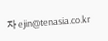자 ejin@tenasia.co.kr